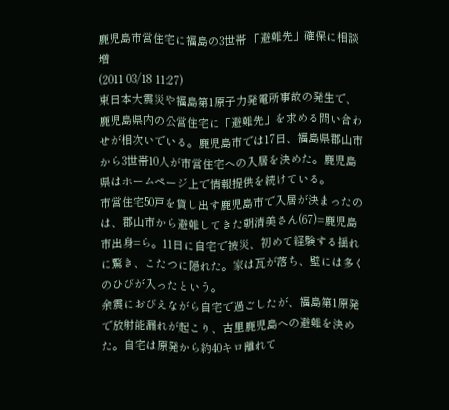鹿児島市営住宅に福島の3世帯 「避難先」確保に相談増
(2011 03/18 11:27)
東日本大震災や福島第1原子力発電所事故の発生で、鹿児島県内の公営住宅に「避難先」を求める問い合わせが相次いでいる。鹿児島市では17日、福島県郡山市から3世帯10人が市営住宅への入居を決めた。鹿児島県はホームページ上で情報提供を続けている。
市営住宅50戸を貸し出す鹿児島市で入居が決まったのは、郡山市から避難してきた朝清美さん(67)=鹿児島市出身=ら。11日に自宅で被災、初めて経験する揺れに驚き、こたつに隠れた。家は瓦が落ち、壁には多くのひびが入ったという。
余震におびえながら自宅で過ごしたが、福島第1原発で放射能漏れが起こり、古里鹿児島への避難を決めた。自宅は原発から約40キロ離れて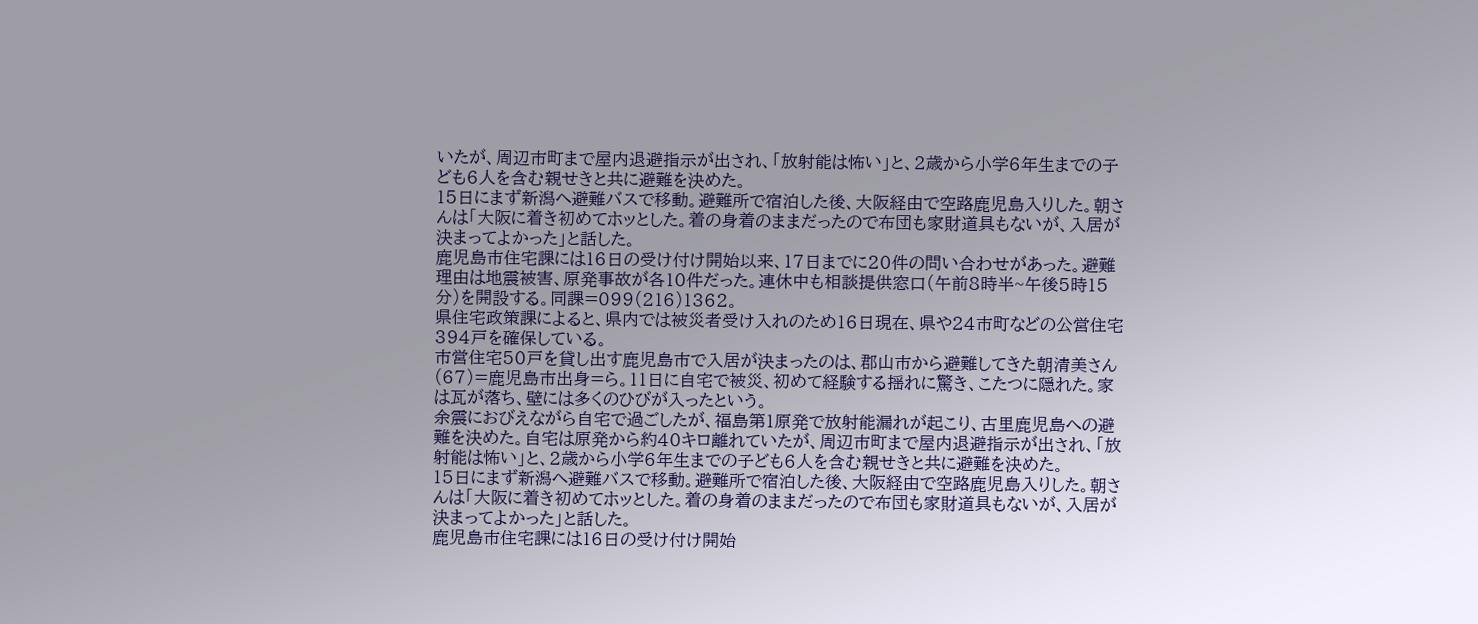いたが、周辺市町まで屋内退避指示が出され、「放射能は怖い」と、2歳から小学6年生までの子ども6人を含む親せきと共に避難を決めた。
15日にまず新潟へ避難バスで移動。避難所で宿泊した後、大阪経由で空路鹿児島入りした。朝さんは「大阪に着き初めてホッとした。着の身着のままだったので布団も家財道具もないが、入居が決まってよかった」と話した。
鹿児島市住宅課には16日の受け付け開始以来、17日までに20件の問い合わせがあった。避難理由は地震被害、原発事故が各10件だった。連休中も相談提供窓口(午前8時半~午後5時15分)を開設する。同課=099(216)1362。
県住宅政策課によると、県内では被災者受け入れのため16日現在、県や24市町などの公営住宅394戸を確保している。
市営住宅50戸を貸し出す鹿児島市で入居が決まったのは、郡山市から避難してきた朝清美さん(67)=鹿児島市出身=ら。11日に自宅で被災、初めて経験する揺れに驚き、こたつに隠れた。家は瓦が落ち、壁には多くのひびが入ったという。
余震におびえながら自宅で過ごしたが、福島第1原発で放射能漏れが起こり、古里鹿児島への避難を決めた。自宅は原発から約40キロ離れていたが、周辺市町まで屋内退避指示が出され、「放射能は怖い」と、2歳から小学6年生までの子ども6人を含む親せきと共に避難を決めた。
15日にまず新潟へ避難バスで移動。避難所で宿泊した後、大阪経由で空路鹿児島入りした。朝さんは「大阪に着き初めてホッとした。着の身着のままだったので布団も家財道具もないが、入居が決まってよかった」と話した。
鹿児島市住宅課には16日の受け付け開始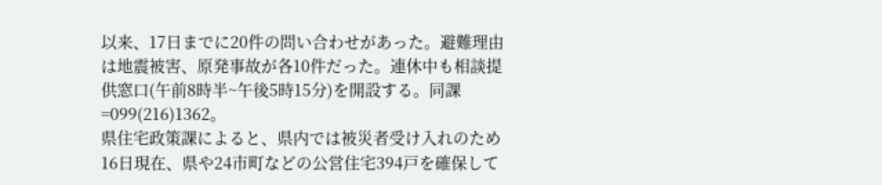以来、17日までに20件の問い合わせがあった。避難理由は地震被害、原発事故が各10件だった。連休中も相談提供窓口(午前8時半~午後5時15分)を開設する。同課=099(216)1362。
県住宅政策課によると、県内では被災者受け入れのため16日現在、県や24市町などの公営住宅394戸を確保して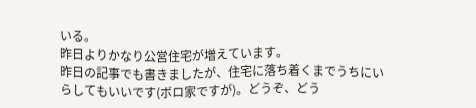いる。
昨日よりかなり公営住宅が増えています。
昨日の記事でも書きましたが、住宅に落ち着くまでうちにいらしてもいいです(ボロ家ですが)。どうぞ、どう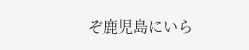ぞ鹿児島にいら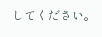してください。